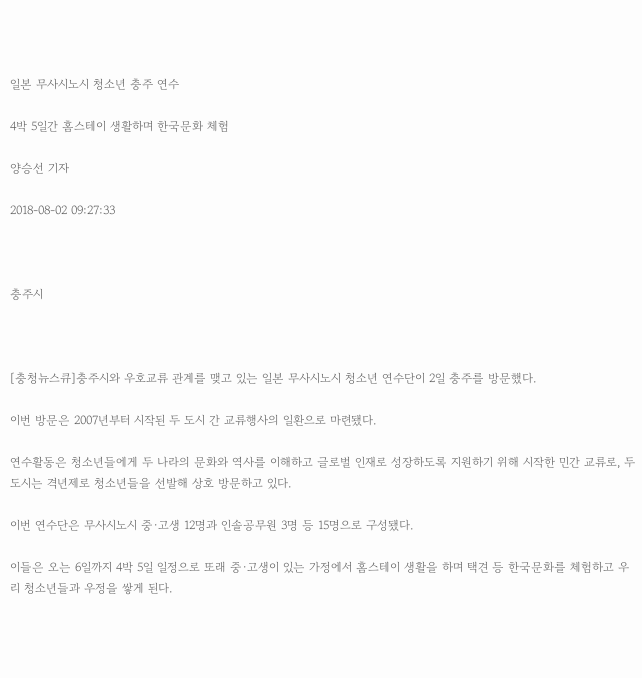일본 무사시노시 청소년 충주 연수

4박 5일간 홈스테이 생활하며 한국문화 체험

양승선 기자

2018-08-02 09:27:33



충주시



[충청뉴스큐]충주시와 우호교류 관계를 맺고 있는 일본 무사시노시 청소년 연수단이 2일 충주를 방문했다.

이번 방문은 2007년부터 시작된 두 도시 간 교류행사의 일환으로 마련됐다.

연수활동은 청소년들에게 두 나라의 문화와 역사를 이해하고 글로벌 인재로 성장하도록 지원하기 위해 시작한 민간 교류로, 두 도시는 격년제로 청소년들을 선발해 상호 방문하고 있다.

이번 연수단은 무사시노시 중·고생 12명과 인솔공무원 3명 등 15명으로 구성됐다.

이들은 오는 6일까지 4박 5일 일정으로 또래 중·고생이 있는 가정에서 홈스테이 생활을 하며 택견 등 한국문화를 체험하고 우리 청소년들과 우정을 쌓게 된다.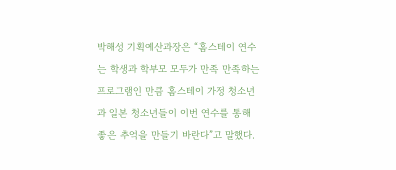박해성 기획예산과장은 “홈스테이 연수는 학생과 학부모 모두가 만족 만족하는 프로그램인 만큼 홈스테이 가정 청소년과 일본 청소년들이 이번 연수를 통해 좋은 추억을 만들기 바란다”고 말했다.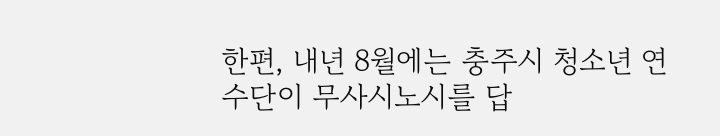한편, 내년 8월에는 충주시 청소년 연수단이 무사시노시를 답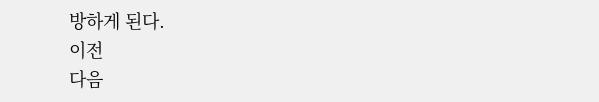방하게 된다.
이전
다음